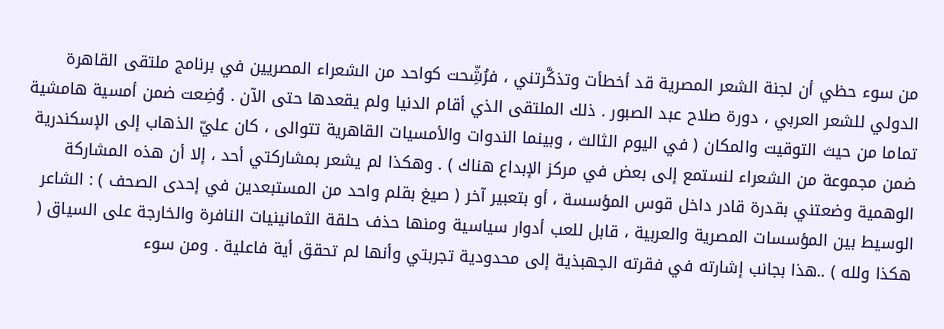من سوء حظي أن لجنة الشعر المصرية قد أخطأت وتذكَّرتني ، فرُشِّحت كواحد من الشعراء المصريين في برنامج ملتقى القاهرة الدولي للشعر العربي ، دورة صلاح عبد الصبور . ذلك الملتقى الذي أقام الدنيا ولم يقعدها حتى الآن . وُضِعت ضمن أمسية هامشية تماما من حيث التوقيت والمكان ( في اليوم الثالث ، وبينما الندوات والأمسيات القاهرية تتوالى ، كان عليّ الذهاب إلى الإسكندرية ضمن مجموعة من الشعراء لنستمع إلى بعض في مركز الإبداع هناك ) . وهكذا لم يشعر بمشاركتي أحد ، إلا أن هذه المشاركة الوهمية وضعتني بقدرة قادر داخل قوس المؤسسة ، أو بتعبير آخر ( صيغ بقلم واحد من المستبعدين في إحدى الصحف ) : الشاعر الوسيط بين المؤسسات المصرية والعربية ، قابل للعب أدوار سياسية ومنها حذف حلقة الثمانينيات النافرة والخارجة على السياق ( هكذا ولله ) ..هذا بجانب إشارته في فقرته الجهبذية إلى محدودية تجربتي وأنها لم تحقق أية فاعلية . ومن سوء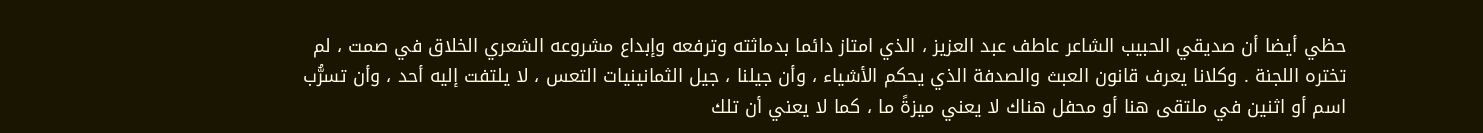حظي أيضا أن صديقي الحبيب الشاعر عاطف عبد العزيز ، الذي امتاز دائما بدماثته وترفعه وإبداع مشروعه الشعري الخلاق في صمت ، لم تختره اللجنة . وكلانا يعرف قانون العبث والصدفة الذي يحكم الأشياء ، وأن جيلنا ، جيل الثمانينيات التعس ، لا يلتفت إليه أحد ، وأن تسرُّب اسم أو اثنين في ملتقى هنا أو محفل هناك لا يعني ميزةً ما ، كما لا يعني أن تلك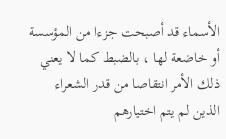الأسماء قد أصبحت جزءا من المؤسسة أو خاضعة لها ، بالضبط كما لا يعني ذلك الأمر انتقاصا من قدر الشعراء الذين لم يتم اختيارهم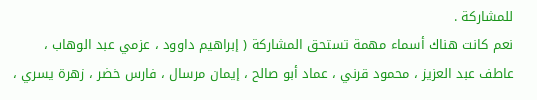للمشاركة .
نعم كانت هناك أسماء مهمة تستحق المشاركة ( إبراهيم داوود ، عزمي عبد الوهاب ، عاطف عبد العزيز ، محمود قرني ، عماد أبو صالح ، إيمان مرسال ، فارس خضر ، زهرة يسري ،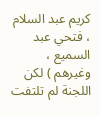كريم عبد السلام ، فتحي عبد السميع ، وغيرهم ) لكن اللجنة لم تلتفت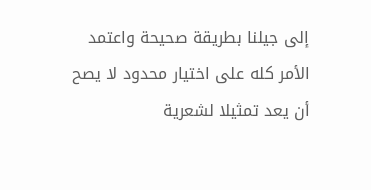إلى جيلنا بطريقة صحيحة واعتمد الأمر كله على اختيار محدود لا يصح أن يعد تمثيلا لشعرية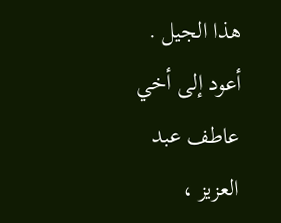هذا الجيل .
أعود إلى أخي عاطف عبد العزيز ،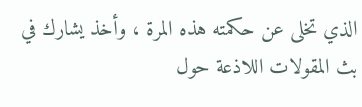الذي تخلى عن حكمته هذه المرة ، وأخذ يشارك في بث المقولات اللاذعة حول